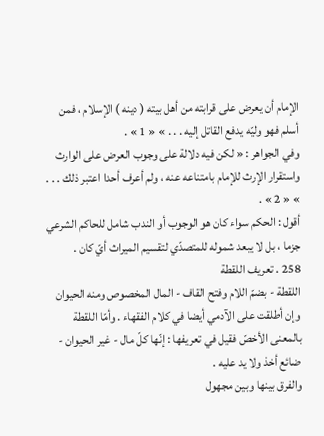الإمام أن يعرض على قرابته من أهل بيته ( دينه ) الإسلام ، فمن أسلم فهو وليّه يدفع القاتل إليه . . . » « 1 » .
وفي الجواهر : « لكن فيه دلالة على وجوب العرض على الوارث واستقرار الإرث للإمام بامتناعه عنه ، ولم أعرف أحدا اعتبر ذلك . . . » « 2 » .
أقول : الحكم سواء كان هو الوجوب أو الندب شامل للحاكم الشرعي جزما ، بل لا يبعد شموله للمتصدّي لتقسيم الميراث أيّ كان .
258 . تعريف اللقطة
اللقطة - بضمّ اللام وفتح القاف - المال المخصوص ومنه الحيوان وإن أطلقت على الآدمي أيضا في كلام الفقهاء . وأمّا اللقطة بالمعنى الأخصّ فقيل في تعريفها : إنّها كلّ مال - غير الحيوان - ضائع أخذ ولا يد عليه .
والفرق بينها وبين مجهول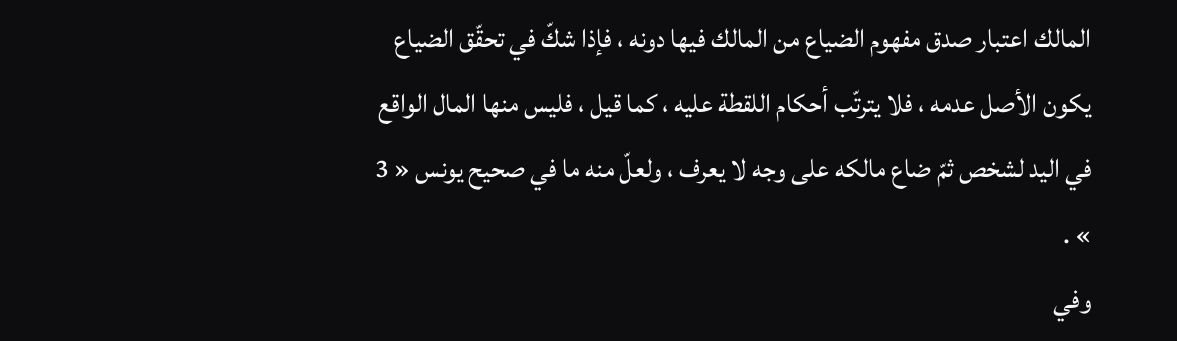المالك اعتبار صدق مفهوم الضياع من المالك فيها دونه ، فإذا شكّ في تحقّق الضياع يكون الأصل عدمه ، فلا يترتّب أحكام اللقطة عليه ، كما قيل ، فليس منها المال الواقع في اليد لشخص ثمّ ضاع مالكه على وجه لا يعرف ، ولعلّ منه ما في صحيح يونس « 3 » .
وفي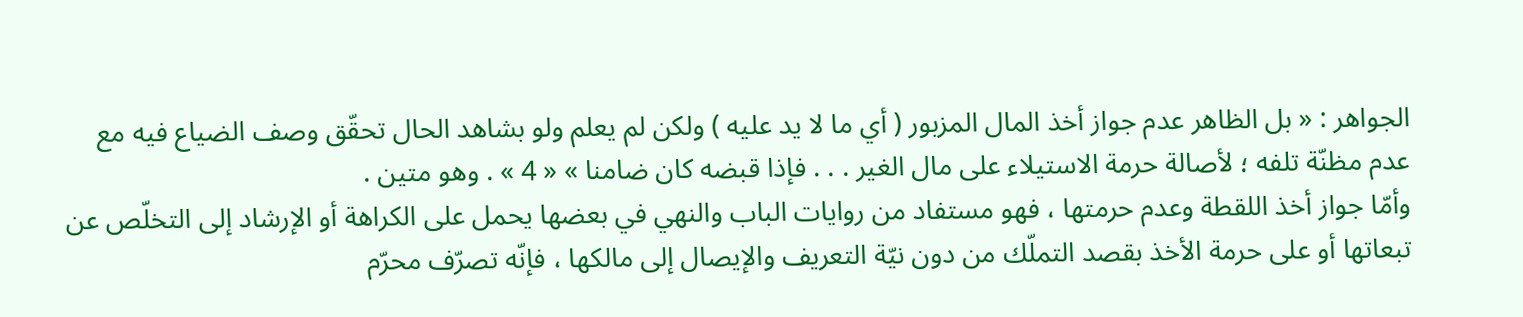الجواهر : « بل الظاهر عدم جواز أخذ المال المزبور ( أي ما لا يد عليه ) ولكن لم يعلم ولو بشاهد الحال تحقّق وصف الضياع فيه مع عدم مظنّة تلفه ؛ لأصالة حرمة الاستيلاء على مال الغير . . . فإذا قبضه كان ضامنا » « 4 » . وهو متين .
وأمّا جواز أخذ اللقطة وعدم حرمتها ، فهو مستفاد من روايات الباب والنهي في بعضها يحمل على الكراهة أو الإرشاد إلى التخلّص عن تبعاتها أو على حرمة الأخذ بقصد التملّك من دون نيّة التعريف والإيصال إلى مالكها ، فإنّه تصرّف محرّم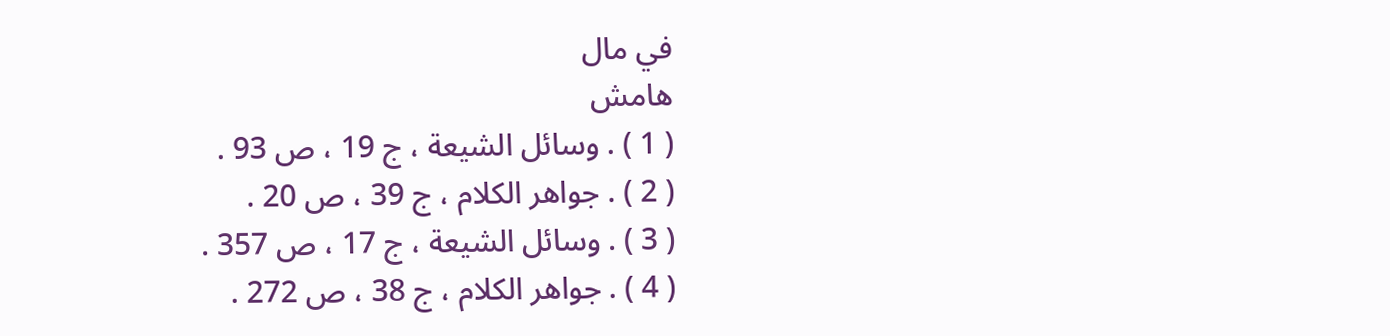في مال
هامش
( 1 ) . وسائل الشيعة ، ج 19 ، ص 93 .
( 2 ) . جواهر الكلام ، ج 39 ، ص 20 .
( 3 ) . وسائل الشيعة ، ج 17 ، ص 357 .
( 4 ) . جواهر الكلام ، ج 38 ، ص 272 .